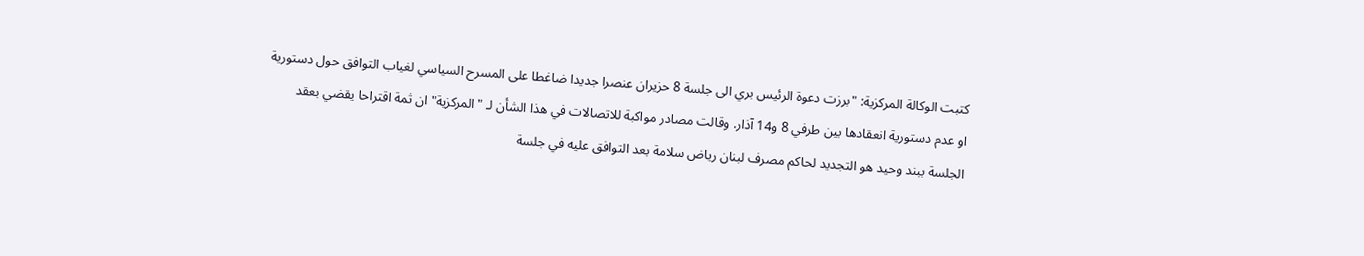كتبت الوكالة المركزية: "برزت دعوة الرئيس بري الى جلسة 8 حزيران عنصرا جديدا ضاغطا على المسرح السياسي لغياب التوافق حول دستورية او عدم دستورية انعقادها بين طرفي 8 و14 آذار. وقالت مصادر مواكبة للاتصالات في هذا الشأن لـ "المركزية" ان ثمة اقتراحا يقضي بعقد الجلسة ببند وحيد هو التجديد لحاكم مصرف لبنان رياض سلامة بعد التوافق عليه في جلسة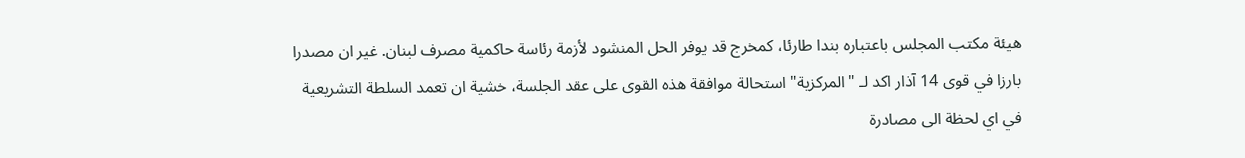هيئة مكتب المجلس باعتباره بندا طارئا، كمخرج قد يوفر الحل المنشود لأزمة رئاسة حاكمية مصرف لبنان. غير ان مصدرا بارزا في قوى 14 آذار اكد لـ "المركزية" استحالة موافقة هذه القوى على عقد الجلسة، خشية ان تعمد السلطة التشريعية في اي لحظة الى مصادرة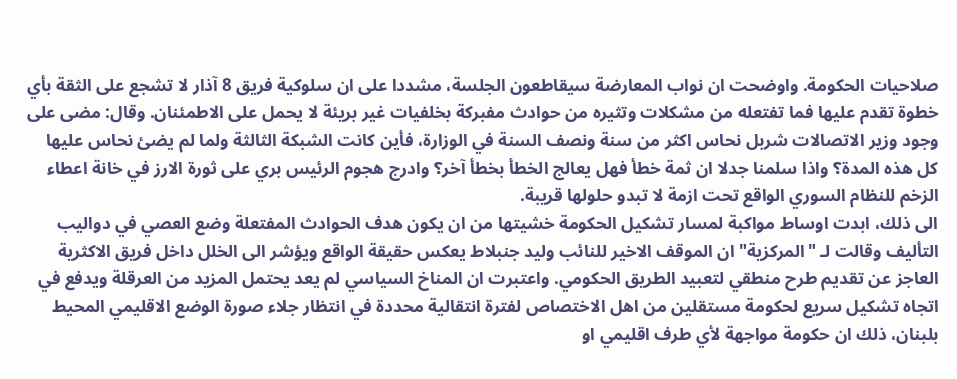صلاحيات الحكومة. واوضحت ان نواب المعارضة سيقاطعون الجلسة، مشددا على ان سلوكية فريق 8 آذار لا تشجع على الثقة بأي خطوة تقدم عليها فما تفتعله من مشكلات وتثيره من حوادث مفبركة بخلفيات غير بريئة لا يحمل على الاطمئنان. وقال: مضى على وجود وزير الاتصالات شربل نحاس اكثر من سنة ونصف السنة في الوزارة، فأين كانت الشبكة الثالثة ولما لم يضئ نحاس عليها كل هذه المدة؟ واذا سلمنا جدلا ان ثمة خطأ فهل يعالج الخطأ بخطأ آخر؟ وادرج هجوم الرئيس بري على ثورة الارز في خانة اعطاء الزخم للنظام السوري الواقع تحت ازمة لا تبدو حلولها قريبة.
الى ذلك، ابدت اوساط مواكبة لمسار تشكيل الحكومة خشيتها من ان يكون هدف الحوادث المفتعلة وضع العصي في دواليب التأليف وقالت لـ "المركزية" ان الموقف الاخير للنائب وليد جنبلاط يعكس حقيقة الواقع ويؤشر الى الخلل داخل فريق الاكثرية العاجز عن تقديم طرح منطقي لتعبيد الطريق الحكومي. واعتبرت ان المناخ السياسي لم يعد يحتمل المزيد من العرقلة ويدفع في اتجاه تشكيل سريع لحكومة مستقلين من اهل الاختصاص لفترة انتقالية محددة في انتظار جلاء صورة الوضع الاقليمي المحيط بلبنان، ذلك ان حكومة مواجهة لأي طرف اقليمي او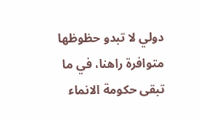دولي لا تبدو حظوظها متوافرة راهنا، في ما تبقى حكومة الانماء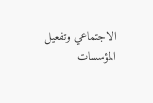الاجتماعي وتفعيل المؤسسات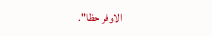الاوفر حظا".